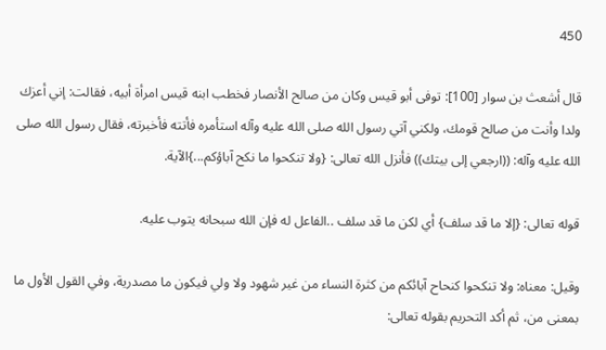450

قال أشعث بن سوار [100]: توفى أبو قيس وكان من صالح الأنصار فخطب ابنه قيس امرأة أبيه، فقالت: إني أعزك ولدا وأنت من صالح قومك، ولكني آتي رسول الله صلى الله عليه وآله استأمره فأتته فأخبرته، فقال رسول الله صلى الله عليه وآله: ((ارجعي إلى بيتك)) فأنزل الله تعالى: {ولا تنكحوا ما نكح آباؤكم...}الآية.

قوله تعالى: {إلا ما قد سلف} أي لكن ما قد سلف ..الفاعل له فإن الله سبحانه يتوب عليه.

وقيل: معناه: ولا تنكحوا كنحاح آبائكم من كثرة النساء من غير شهود ولا ولي فيكون ما مصدرية، وفي القول الأول ما بمعنى من، ثم أكد التحريم بقوله تعالى: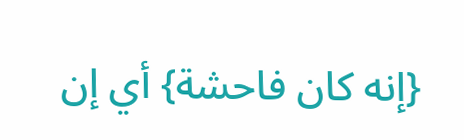{إنه كان فاحشة} أي إن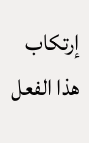إرتكاب هذا الفعل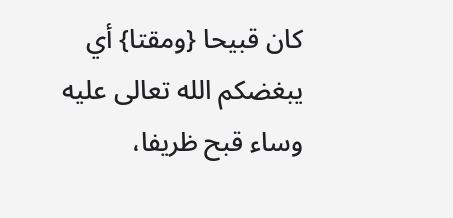كان قبيحا {ومقتا} أي يبغضكم الله تعالى عليه وساء قبح ظريفا،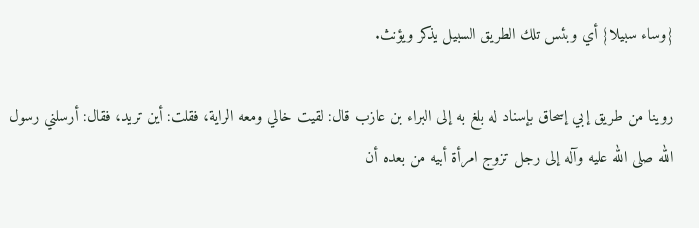{وساء سبيلا} أي وبئس تلك الطريق السبيل يذكر ويؤنث.

روينا من طريق إبي إسحاق بإسناد له بلغ به إلى البراء بن عازب قال: لقيت خالي ومعه الراية، فقلت: أين تريد، فقال: أرسلني رسول الله صلى الله عليه وآله إلى رجل تزوج امرأة أبيه من بعده أن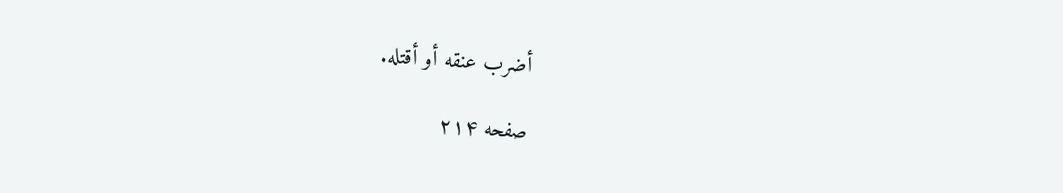أضرب عنقه أو أقتله.

صفحه ۲۱۴